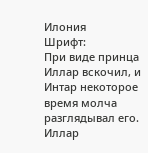Илония
Шрифт:
При виде принца Иллар вскочил, и Интар некоторое время молча разглядывал его. Иллар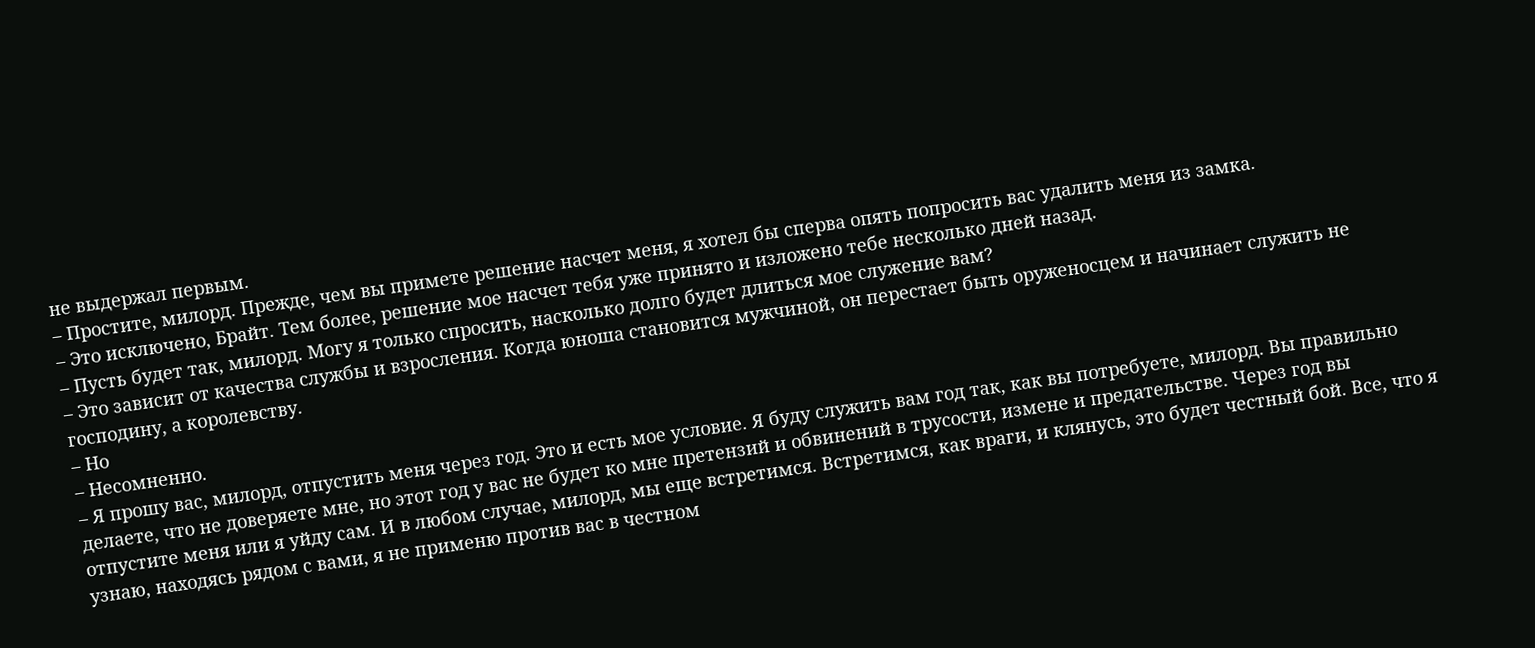не выдержал первым.
– Простите, милорд. Прежде, чем вы примете решение насчет меня, я хотел бы сперва опять попросить вас удалить меня из замка.
– Это исключено, Брайт. Тем более, решение мое насчет тебя уже принято и изложено тебе несколько дней назад.
– Пусть будет так, милорд. Могу я только спросить, насколько долго будет длиться мое служение вам?
– Это зависит от качества службы и взросления. Когда юноша становится мужчиной, он перестает быть оруженосцем и начинает служить не господину, а королевству.
– Но
– Несомненно.
– Я прошу вас, милорд, отпустить меня через год. Это и есть мое условие. Я буду служить вам год так, как вы потребуете, милорд. Вы правильно делаете, что не доверяете мне, но этот год у вас не будет ко мне претензий и обвинений в трусости, измене и предательстве. Через год вы отпустите меня или я уйду сам. И в любом случае, милорд, мы еще встретимся. Встретимся, как враги, и клянусь, это будет честный бой. Все, что я узнаю, находясь рядом с вами, я не применю против вас в честном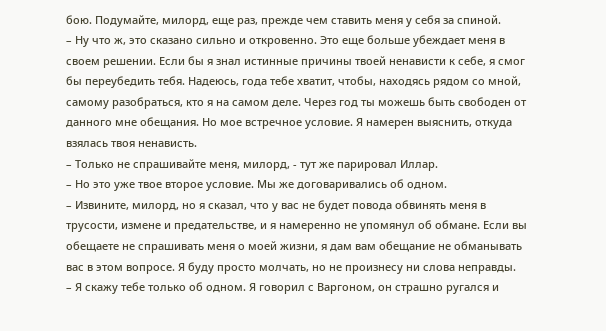бою. Подумайте, милорд, еще раз, прежде чем ставить меня у себя за спиной.
– Ну что ж, это сказано сильно и откровенно. Это еще больше убеждает меня в своем решении. Если бы я знал истинные причины твоей ненависти к себе, я смог бы переубедить тебя. Надеюсь, года тебе хватит, чтобы, находясь рядом со мной, самому разобраться, кто я на самом деле. Через год ты можешь быть свободен от данного мне обещания. Но мое встречное условие. Я намерен выяснить, откуда взялась твоя ненависть.
– Только не спрашивайте меня, милорд, - тут же парировал Иллар.
– Но это уже твое второе условие. Мы же договаривались об одном.
– Извините, милорд, но я сказал, что у вас не будет повода обвинять меня в трусости, измене и предательстве, и я намеренно не упомянул об обмане. Если вы обещаете не спрашивать меня о моей жизни, я дам вам обещание не обманывать вас в этом вопросе. Я буду просто молчать, но не произнесу ни слова неправды.
– Я скажу тебе только об одном. Я говорил с Варгоном, он страшно ругался и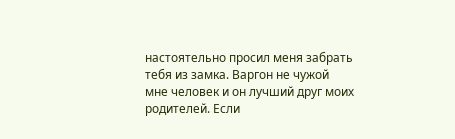настоятельно просил меня забрать тебя из замка. Варгон не чужой мне человек и он лучший друг моих родителей. Если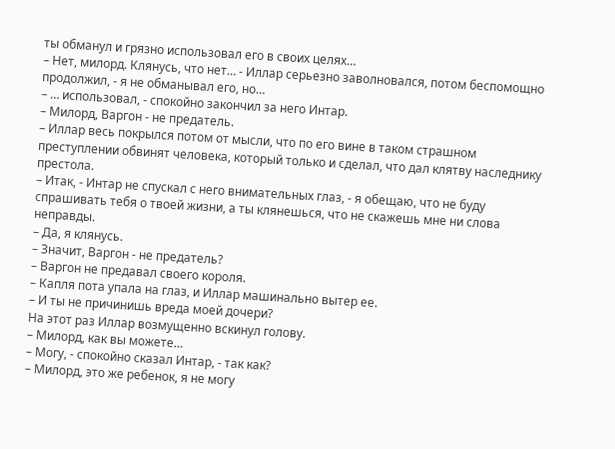ты обманул и грязно использовал его в своих целях…
– Нет, милорд. Клянусь, что нет… - Иллар серьезно заволновался, потом беспомощно продолжил, - я не обманывал его, но…
– … использовал, - спокойно закончил за него Интар.
– Милорд, Варгон - не предатель.
– Иллар весь покрылся потом от мысли, что по его вине в таком страшном преступлении обвинят человека, который только и сделал, что дал клятву наследнику престола.
– Итак, - Интар не спускал с него внимательных глаз, - я обещаю, что не буду спрашивать тебя о твоей жизни, а ты клянешься, что не скажешь мне ни слова неправды.
– Да, я клянусь.
– Значит, Варгон - не предатель?
– Варгон не предавал своего короля.
– Капля пота упала на глаз, и Иллар машинально вытер ее.
– И ты не причинишь вреда моей дочери?
На этот раз Иллар возмущенно вскинул голову.
– Милорд, как вы можете…
– Могу, - спокойно сказал Интар, - так как?
– Милорд, это же ребенок, я не могу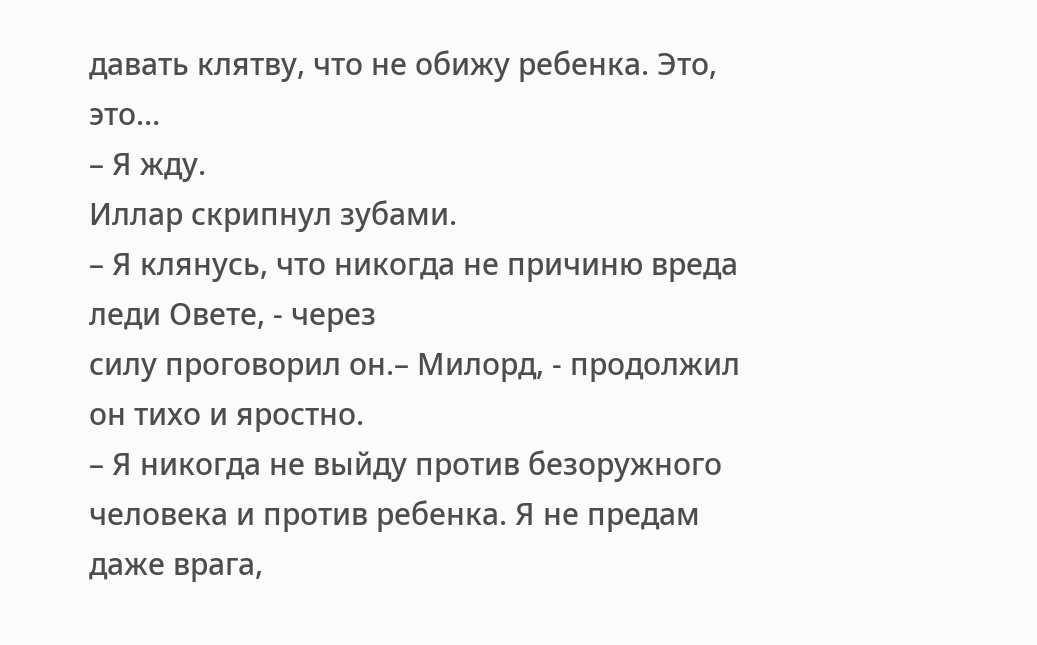давать клятву, что не обижу ребенка. Это, это…
– Я жду.
Иллар скрипнул зубами.
– Я клянусь, что никогда не причиню вреда леди Овете, - через
силу проговорил он.– Милорд, - продолжил он тихо и яростно.
– Я никогда не выйду против безоружного человека и против ребенка. Я не предам даже врага,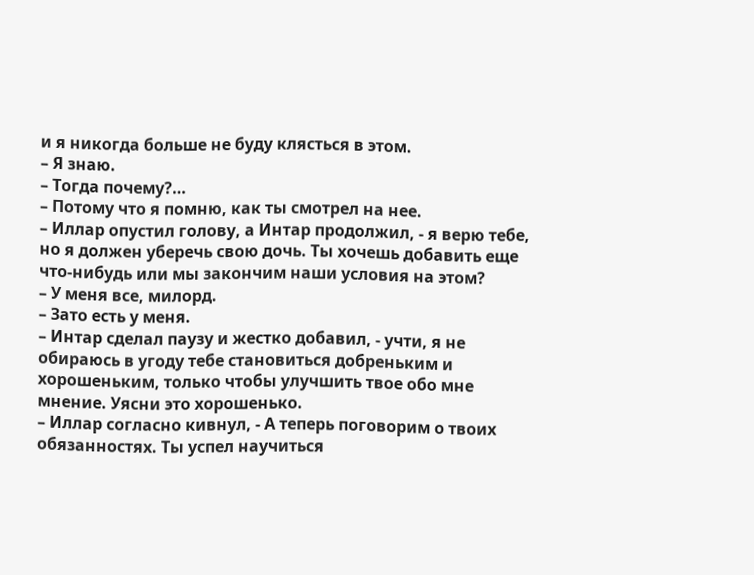и я никогда больше не буду клясться в этом.
– Я знаю.
– Тогда почему?…
– Потому что я помню, как ты смотрел на нее.
– Иллар опустил голову, а Интар продолжил, - я верю тебе, но я должен уберечь свою дочь. Ты хочешь добавить еще что-нибудь или мы закончим наши условия на этом?
– У меня все, милорд.
– Зато есть у меня.
– Интар сделал паузу и жестко добавил, - учти, я не обираюсь в угоду тебе становиться добреньким и хорошеньким, только чтобы улучшить твое обо мне мнение. Уясни это хорошенько.
– Иллар согласно кивнул, - А теперь поговорим о твоих обязанностях. Ты успел научиться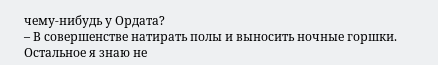чему-нибудь у Ордата?
– В совершенстве натирать полы и выносить ночные горшки. Остальное я знаю не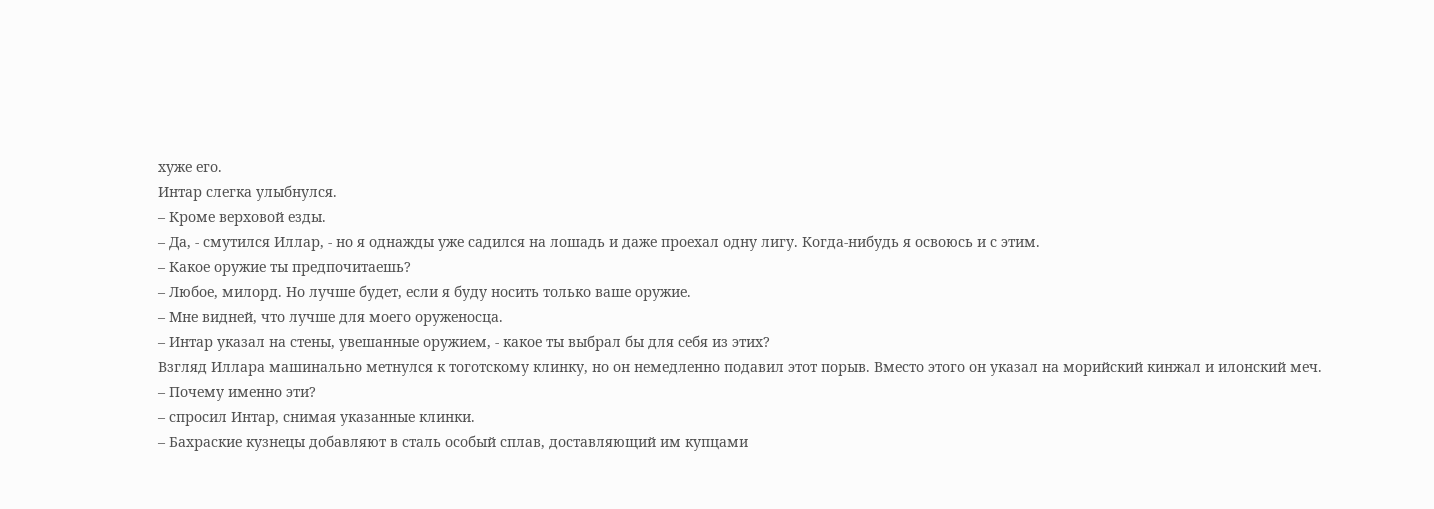хуже его.
Интар слегка улыбнулся.
– Кроме верховой езды.
– Да, - смутился Иллар, - но я однажды уже садился на лошадь и даже проехал одну лигу. Когда-нибудь я освоюсь и с этим.
– Какое оружие ты предпочитаешь?
– Любое, милорд. Но лучше будет, если я буду носить только ваше оружие.
– Мне видней, что лучше для моего оруженосца.
– Интар указал на стены, увешанные оружием, - какое ты выбрал бы для себя из этих?
Взгляд Иллара машинально метнулся к тоготскому клинку, но он немедленно подавил этот порыв. Вместо этого он указал на морийский кинжал и илонский меч.
– Почему именно эти?
– спросил Интар, снимая указанные клинки.
– Бахраские кузнецы добавляют в сталь особый сплав, доставляющий им купцами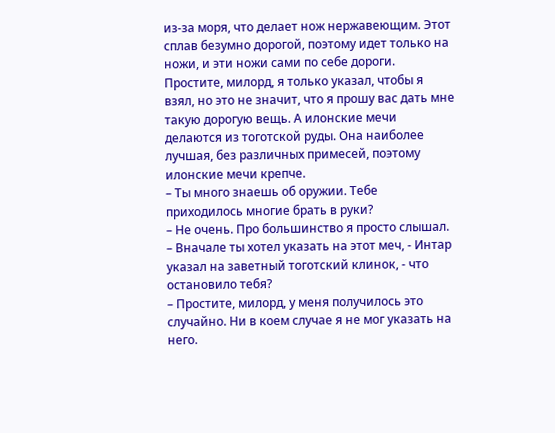из-за моря, что делает нож нержавеющим. Этот сплав безумно дорогой, поэтому идет только на ножи, и эти ножи сами по себе дороги. Простите, милорд, я только указал, чтобы я взял, но это не значит, что я прошу вас дать мне такую дорогую вещь. А илонские мечи делаются из тоготской руды. Она наиболее лучшая, без различных примесей, поэтому илонские мечи крепче.
– Ты много знаешь об оружии. Тебе приходилось многие брать в руки?
– Не очень. Про большинство я просто слышал.
– Вначале ты хотел указать на этот меч, - Интар указал на заветный тоготский клинок, - что остановило тебя?
– Простите, милорд, у меня получилось это случайно. Ни в коем случае я не мог указать на него.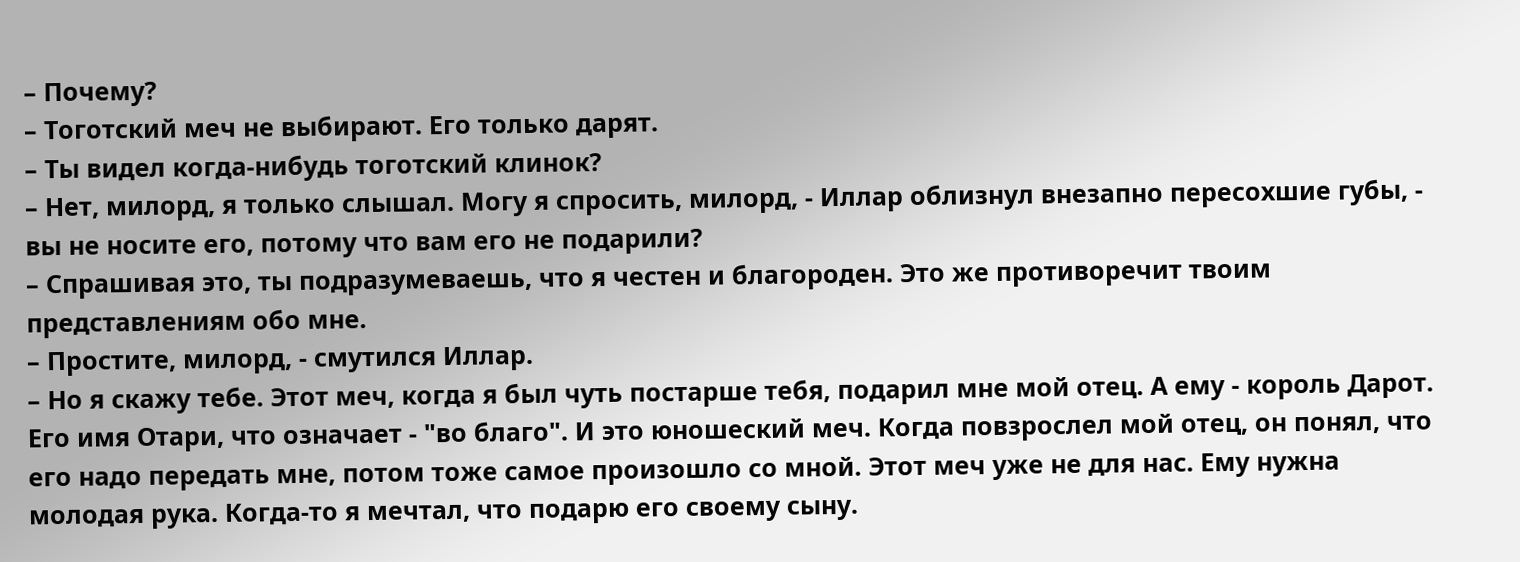– Почему?
– Тоготский меч не выбирают. Его только дарят.
– Ты видел когда-нибудь тоготский клинок?
– Нет, милорд, я только слышал. Могу я спросить, милорд, - Иллар облизнул внезапно пересохшие губы, - вы не носите его, потому что вам его не подарили?
– Спрашивая это, ты подразумеваешь, что я честен и благороден. Это же противоречит твоим представлениям обо мне.
– Простите, милорд, - смутился Иллар.
– Но я скажу тебе. Этот меч, когда я был чуть постарше тебя, подарил мне мой отец. А ему - король Дарот. Его имя Отари, что означает - "во благо". И это юношеский меч. Когда повзрослел мой отец, он понял, что его надо передать мне, потом тоже самое произошло со мной. Этот меч уже не для нас. Ему нужна молодая рука. Когда-то я мечтал, что подарю его своему сыну.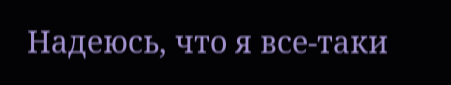Надеюсь, что я все-таки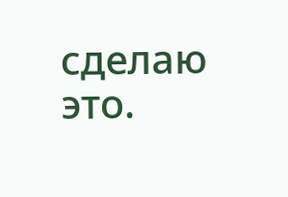сделаю это.